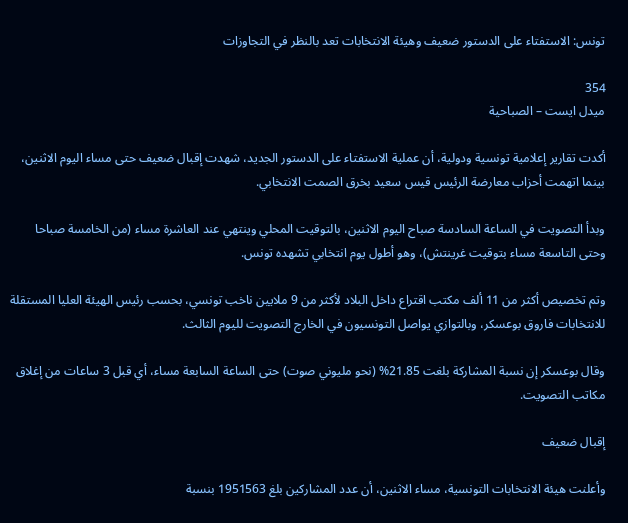تونس: الاستفتاء على الدستور ضعيف وهيئة الانتخابات تعد بالنظر في التجاوزات

354
ميدل ايست – الصباحية

أكدت تقارير إعلامية تونسية ودولية، أن عملية الاستفتاء على الدستور الجديد، شهدت إقبال ضعيف حتى مساء اليوم الاثنين، بينما اتهمت أحزاب معارضة الرئيس قيس سعيد بخرق الصمت الانتخابي.

وبدأ التصويت في الساعة السادسة صباح اليوم الاثنين، بالتوقيت المحلي وينتهي عند العاشرة مساء (من الخامسة صباحا وحتى التاسعة مساء بتوقيت غرينتش)، وهو أطول يوم انتخابي تشهده تونس.

وتم تخصيص أكثر من 11 ألف مكتب اقتراع داخل البلاد لأكثر من 9 ملايين ناخب تونسي، بحسب رئيس الهيئة العليا المستقلة للانتخابات فاروق بوعسكر، وبالتوازي يواصل التونسيون في الخارج التصويت لليوم الثالث.

وقال بوعسكر إن نسبة المشاركة بلغت 21.85% (نحو مليوني صوت) حتى الساعة السابعة مساء، أي قبل 3 ساعات من إغلاق مكاتب التصويت.

إقبال ضعيف

وأعلنت هيئة الانتخابات التونسية، مساء الاثنين، أن عدد المشاركين بلغ 1951563 بنسبة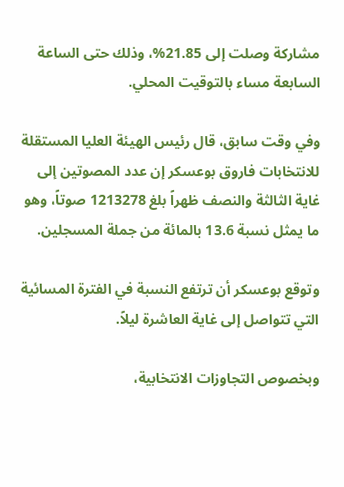مشاركة وصلت إلى 21.85%، وذلك حتى الساعة السابعة مساء بالتوقيت المحلي.

وفي وقت سابق، قال رئيس الهيئة العليا المستقلة للانتخابات فاروق بوعسكر إن عدد المصوتين إلى غاية الثالثة والنصف ظهراً بلغ 1213278 صوتاً، وهو ما يمثل نسبة 13.6 بالمائة من جملة المسجلين.

وتوقع بوعسكر أن ترتفع النسبة في الفترة المسائية التي تتواصل إلى غاية العاشرة ليلاً.

وبخصوص التجاوزات الانتخابية،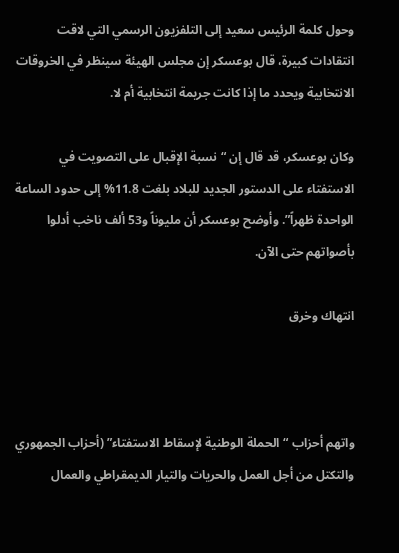وحول كلمة الرئيس سعيد إلى التلفزيون الرسمي التي لاقت انتقادات كبيرة، قال بوعسكر إن مجلس الهيئة سينظر في الخروقات الانتخابية ويحدد ما إذا كانت جريمة انتخابية أم لا.

وكان بوعسكر، قد قال إن “نسبة الإقبال على التصويت في الاستفتاء على الدستور الجديد للبلاد بلغت 11.8% إلى حدود الساعة الواحدة ظهراً”. وأوضح بوعسكر أن مليوناً و53 ألف ناخب أدلوا بأصواتهم حتى الآن.

انتهاك وخرق



واتهم أحزاب “الحملة الوطنية لإسقاط الاستفتاء” (أحزاب الجمهوري والتكتل من أجل العمل والحريات والتيار الديمقراطي والعمال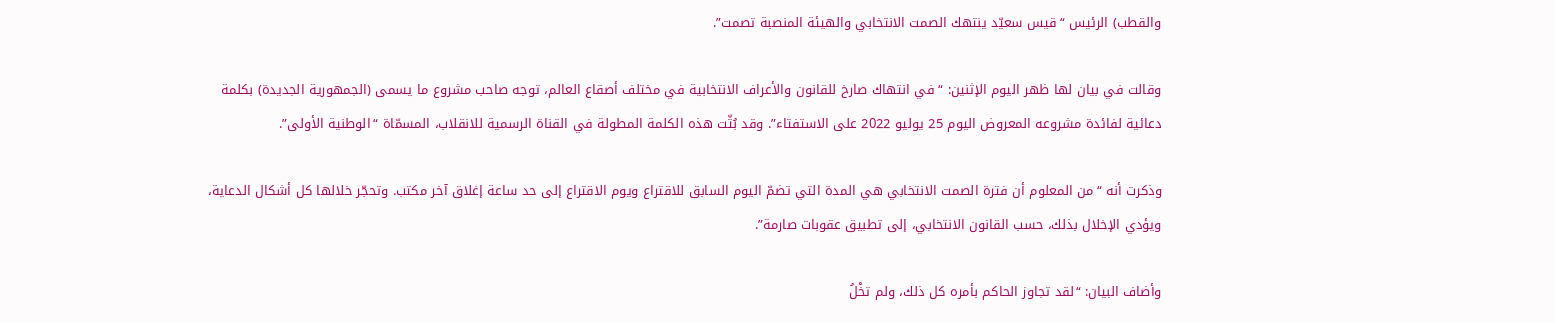والقطب) الرئيس “قيس سعيّد ينتهك الصمت الانتخابي والهيئة المنصبة تصمت”.

وقالت في بيان لها ظهر اليوم الإثنين: “في انتهاك صارخ للقانون والأعراف الانتخابية في مختلف أصقاع العالم، توجه صاحب مشروع ما يسمى (الجمهورية الجديدة) بكلمة دعائية لفائدة مشروعه المعروض اليوم 25 يوليو 2022 على الاستفتاء”. وقد بُثّت هذه الكلمة المطولة في القناة الرسمية للانقلاب، المسمّاة “الوطنية الأولى”.

وذكرت أنه “من المعلوم أن فترة الصمت الانتخابي هي المدة التي تضمّ اليوم السابق للاقتراع ويوم الاقتراع إلى حد ساعة إغلاق آخر مكتب. وتحجّر خلالها كل أشكال الدعاية، ويؤدي الإخلال بذلك، حسب القانون الانتخابي، إلى تطبيق عقوبات صارمة”.

وأضاف البيان: “لقد تجاوز الحاكم بأمره كل ذلك، ولم تخْلُ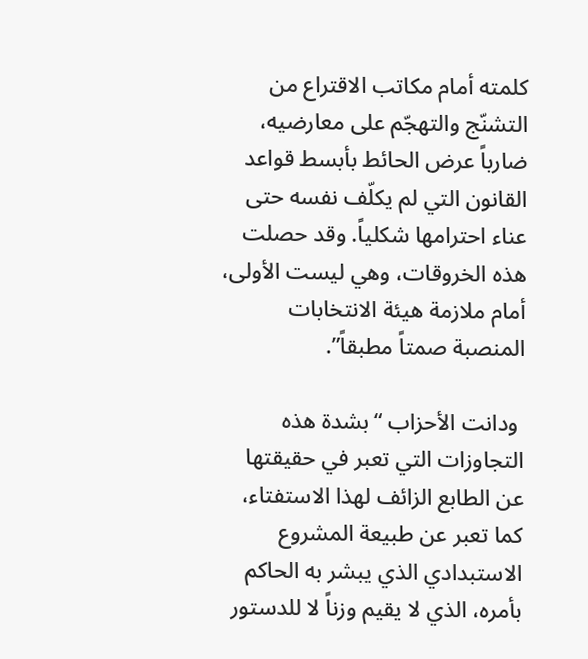كلمته أمام مكاتب الاقتراع من التشنّج والتهجّم على معارضيه، ضارباً عرض الحائط بأبسط قواعد القانون التي لم يكلّف نفسه حتى عناء احترامها شكلياً. وقد حصلت هذه الخروقات، وهي ليست الأولى، أمام ملازمة هيئة الانتخابات المنصبة صمتاً مطبقاً”.

 ودانت الأحزاب “بشدة هذه التجاوزات التي تعبر في حقيقتها عن الطابع الزائف لهذا الاستفتاء، كما تعبر عن طبيعة المشروع الاستبدادي الذي يبشر به الحاكم بأمره، الذي لا يقيم وزناً لا للدستور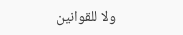ولا للقوانين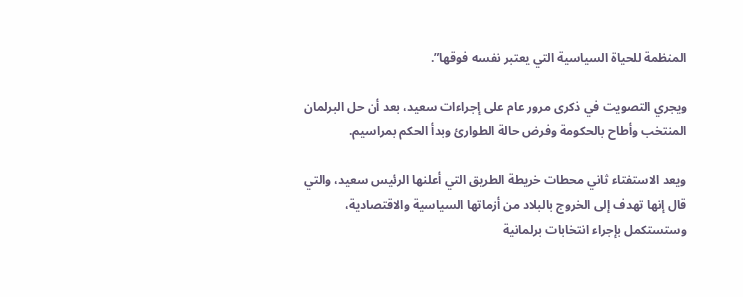المنظمة للحياة السياسية التي يعتبر نفسه فوقها”.

ويجري التصويت في ذكرى مرور عام على إجراءات سعيد، بعد أن حل البرلمان المنتخب وأطاح بالحكومة وفرض حالة الطوارئ وبدأ الحكم بمراسيم.

ويعد الاستفتاء ثاني محطات خريطة الطريق التي أعلنها الرئيس سعيد، والتي قال إنها تهدف إلى الخروج بالبلاد من أزماتها السياسية والاقتصادية، وستستكمل بإجراء انتخابات برلمانية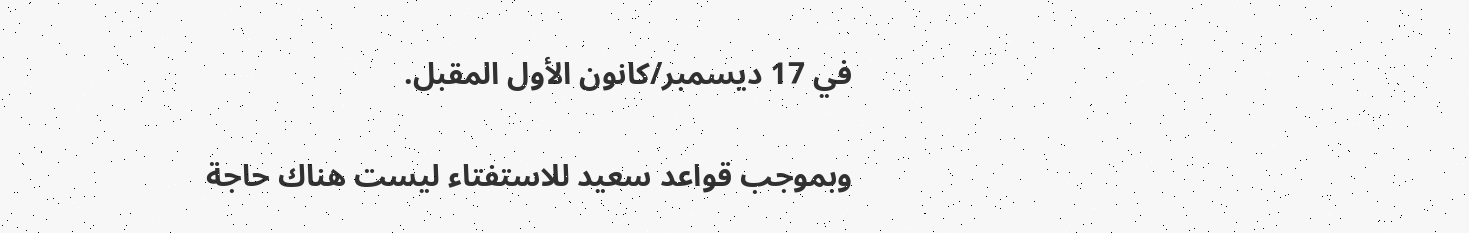في 17 ديسمبر/كانون الأول المقبل.

وبموجب قواعد سعيد للاستفتاء ليست هناك حاجة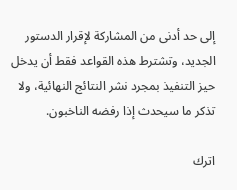إلى حد أدنى من المشاركة لإقرار الدستور الجديد، وتشترط هذه القواعد فقط أن يدخل حيز التنفيذ بمجرد نشر النتائج النهائية، ولا تذكر ما سيحدث إذا رفضه الناخبون.

اترك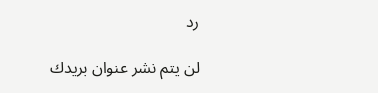رد

لن يتم نشر عنوان بريدك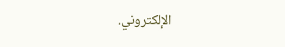الإلكتروني.